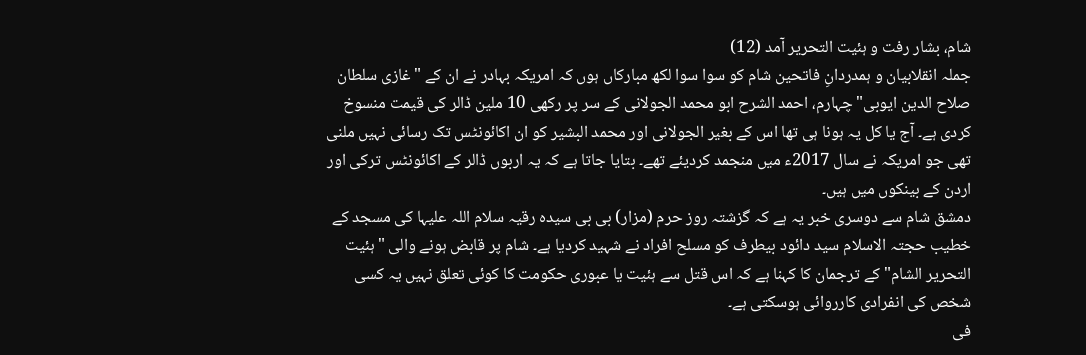شام، بشار رفت و ہئیت التحریر آمد (12)
جملہ انقلابیان و ہمدردانِ فاتحین شام کو سوا سوا لکھ مبارکاں ہوں کہ امریکہ بہادر نے ان کے "غازی سلطان صلاح الدین ایوبی" چہارم، احمد الشرح ابو محمد الجولانی کے سر پر رکھی 10 ملین ڈالر کی قیمت منسوخ کردی ہے۔ آج یا کل یہ ہونا ہی تھا اس کے بغیر الجولانی اور محمد البشیر کو ان اکائونٹس تک رسائی نہیں ملنی تھی جو امریکہ نے سال 2017ء میں منجمد کردیئے تھے۔ بتایا جاتا ہے کہ یہ اربوں ڈالر کے اکائونٹس ترکی اور اردن کے بینکوں میں ہیں۔
دمشق شام سے دوسری خبر یہ ہے کہ گزشتہ روز حرم (مزار) بی بی سیدہ رقیہ سلام اللہ علیہا کی مسجد کے خطیب حجتہ الاسلام سید دائود بیطرف کو مسلح افراد نے شہید کردیا ہے۔ شام پر قابض ہونے والی "ہئیت التحریر الشام" کے ترجمان کا کہنا ہے کہ اس قتل سے ہئیت یا عبوری حکومت کا کوئی تعلق نہیں یہ کسی شخص کی انفرادی کارروائی ہوسکتی ہے۔
فی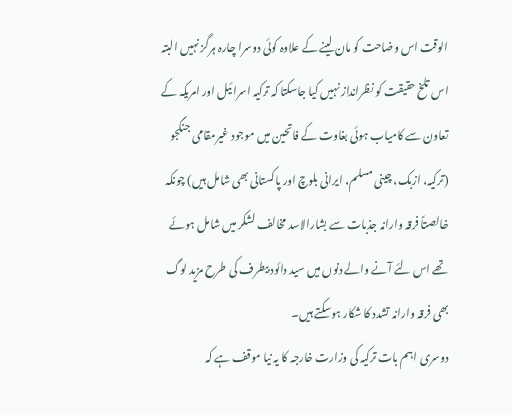الوقت اس وضاحت کو مان لینے کے علاوہ کوئی دوسرا چارہ ہرگز نہیں البتہ اس تلخ حقیقت کو نظرانداز نہیں کیا جاسکتا کہ ترکیہ اسرائیل اور امریکہ کے تعاون سے کامیاب ہوئی بغاوت کے فاتحین میں موجود غیرمقامی جنگجو (ترکیہ، ازبک، چینی مسلم، ایرانی بلوچ اور پاکستانی بھی شامل ہیں) چونکہ خالصتاً فرقہ وارانہ جذبات سے بشارالاسد مخالف لشکر میں شامل ہوئے تھے اس لئے آنے والے دنوں میں سید دائود بیطرف کی طرح مزید لوگ بھی فرقہ وارانہ تشدد کا شکار ہوسکتے ہیں۔
دوسری اہم بات ترکیہ کی وزارت خارجہ کا یہ نیا موقف ہے کہ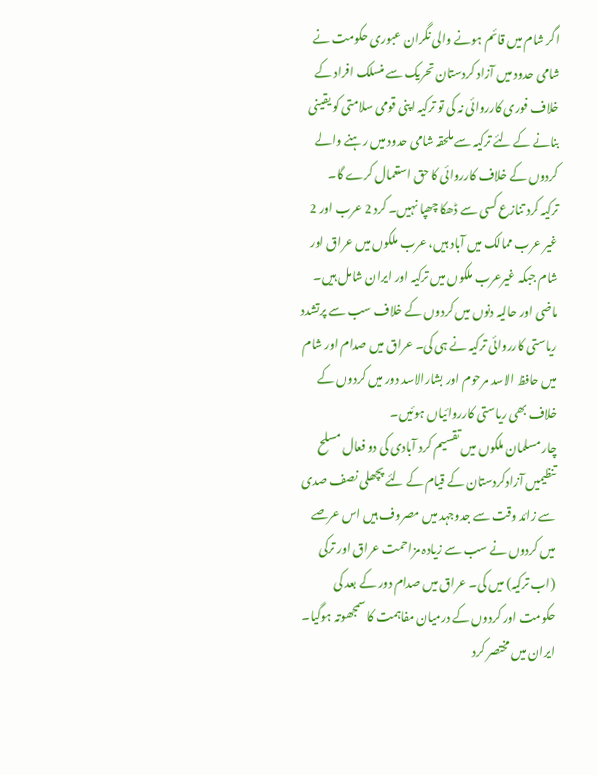اگر شام میں قائم ہونے والی نگران عبوری حکومت نے شامی حدود میں آزاد کردستان تحریک سے منسلک افراد کے خلاف فوری کارروائی نہ کی تو ترکیہ اپنی قومی سلامتی کو یقینی بنانے کے لئے ترکیہ سے ملحقہ شامی حدود میں رہنے والے کردوں کے خلاف کارروائی کا حق استعمال کرے گا۔
ترکیہ کرد تنازع کسی سے ڈھکا چھپا نہیں۔ کرد 2 عرب اور 2 غیر عرب ممالک میں آباد ہیں، عرب ملکوں میں عراق اور شام جبکہ غیرعرب ملکوں میں ترکیہ اور ایران شامل ہیں۔ ماضی اور حالیہ دنوں میں کردوں کے خلاف سب سے پرتشدد ریاستی کارروائی ترکیہ نے ہی کی۔ عراق میں صدام اور شام میں حافظ الاسد مرحوم اور بشارالاسد دور میں کردوں کے خلاف بھی ریاستی کارروائیاں ہوئیں۔
چار مسلمان ملکوں میں تقسیم کرد آبادی کی دو فعال مسلح تنظیمیں آزادکردستان کے قیام کے لئے پچھلی نصف صدی سے زائد وقت سے جدوجہد میں مصروف ہیں اس عرصے میں کردوں نے سب سے زیادہ مزاحمت عراق اور ترکی (اب ترکیہ) میں کی۔ عراق میں صدام دور کے بعد کی حکومت اور کردوں کے درمیان مفاہمت کا سمجھوتہ ہوگیا۔
ایران میں مختصر کرد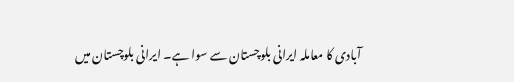آبادی کا معاملہ ایرانی بلوچستان سے سوا ہے۔ ایرانی بلوچستان میں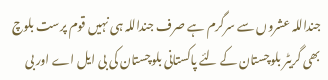جنداللہ عشروں سے سرگرم ہے صرف جنداللہ ہی نہیں قوم پرست بلوچ بھی گریٹر بلوچستان کے لئے پاکستانی بلوچستان کی بی ایل اے اور بی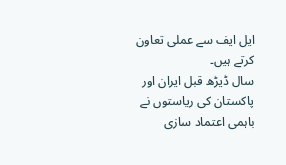ایل ایف سے عملی تعاون کرتے ہیں۔
سال ڈیڑھ قبل ایران اور پاکستان کی ریاستوں نے باہمی اعتماد سازی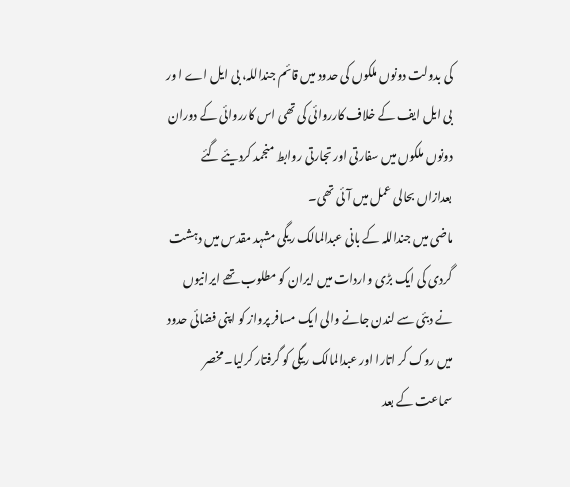کی بدولت دونوں ملکوں کی حدود میں قائم جنداللہ، بی ایل اے ا ور بی ایل ایف کے خلاف کارروائی کی تھی اس کارروائی کے دوران دونوں ملکوں میں سفارتی اور تجارتی روابط منجمد کردیئے گئے بعدازاں بحالی عمل میں آئی تھی۔
ماضی میں جنداللہ کے بانی عبدالمالک ریگی مشہد مقدس میں دہشت گردی کی ایک بڑی واردات میں ایران کو مطلوب تھے ایرانیوں نے دبئی سے لندن جانے والی ایک مسافر پرواز کو اپنی فضائی حدود میں روک کر اتارا اور عبدالمالک ریگی کو گرفتار کرلیا۔ مخصر سماعت کے بعد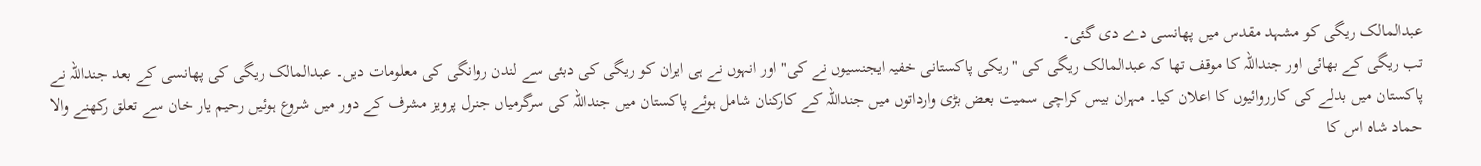عبدالمالک ریگی کو مشہد مقدس میں پھانسی دے دی گئی۔
تب ریگی کے بھائی اور جنداللہ کا موقف تھا کہ عبدالمالک ریگی کی "ریکی پاکستانی خفیہ ایجنسیوں نے کی" اور انہوں نے ہی ایران کو ریگی کی دبئی سے لندن روانگی کی معلومات دیں۔ عبدالمالک ریگی کی پھانسی کے بعد جنداللہ نے پاکستان میں بدلے کی کارروائیوں کا اعلان کیا۔ مہران بیس کراچی سمیت بعض بڑی وارداتوں میں جنداللہ کے کارکنان شامل ہوئے پاکستان میں جنداللہ کی سرگرمیاں جنرل پرویز مشرف کے دور میں شروع ہوئیں رحیم یار خان سے تعلق رکھنے والا حماد شاہ اس کا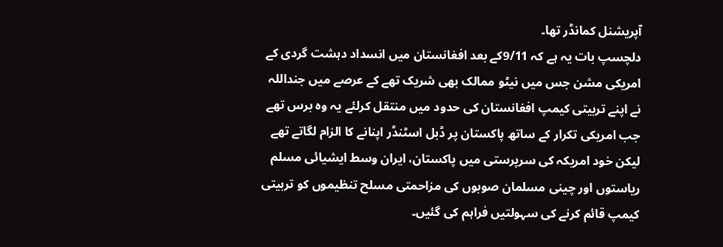آپریشنل کمانڈر تھا۔
دلچسپ بات یہ ہے کہ 9/11کے بعد افغانستان میں انسداد دہشت گردی کے امریکی مشن جس میں نیٹو ممالک بھی شریک تھے کے عرصے میں جنداللہ نے اپنے تربیتی کیمپ افغانستان کی حدود میں منتقل کرلئے یہ وہ برس تھے جب امریکی تکرار کے ساتھ پاکستان پر ڈبل اسٹنڈر اپنانے کا الزام لگاتے تھے لیکن خود امریکہ کی سرپرستی میں پاکستان، ایران وسط ایشیائی مسلم ریاستوں اور چینی مسلمان صوبوں کی مزاحمتی مسلح تنظیموں کو تربیتی کیمپ قائم کرنے کی سہولتیں فراہم کی گئیں۔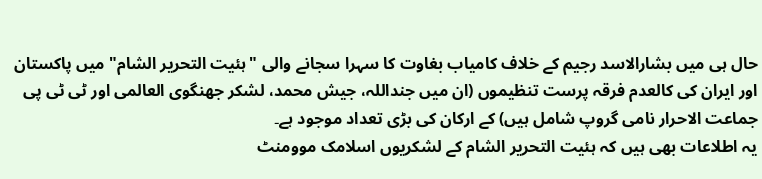حال ہی میں بشارالاسد رجیم کے خلاف کامیاب بغاوت کا سہرا سجانے والی "ہئیت التحریر الشام" میں پاکستان اور ایران کی کالعدم فرقہ پرست تنظیموں (ان میں جنداللہ، جیش محمد، لشکر جھنگوی العالمی اور ٹی ٹی پی جماعت الاحرار نامی گروپ شامل ہیں) کے ارکان کی بڑی تعداد موجود ہے۔
یہ اطلاعات بھی ہیں کہ ہئیت التحریر الشام کے لشکریوں اسلامک موومنٹ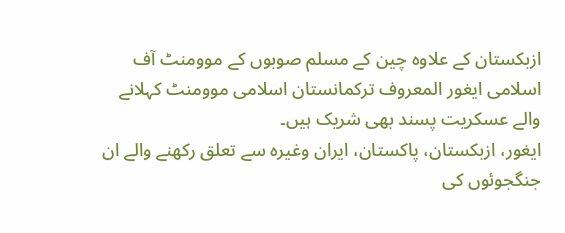ازبکستان کے علاوہ چین کے مسلم صوبوں کے موومنٹ آف اسلامی ایغور المعروف ترکمانستان اسلامی موومنٹ کہلانے والے عسکریت پسند بھی شریک ہیں۔
ایغور، ازبکستان، پاکستان، ایران وغیرہ سے تعلق رکھنے والے ان جنگجوئوں کی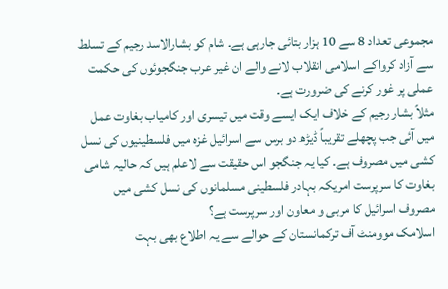مجموعی تعداد 8 سے 10 ہزار بتائی جارہی ہے۔ شام کو بشارالاسد رجیم کے تسلط سے آزاد کرواکے اسلامی انقلاب لانے والے ان غیر عرب جنگجوئوں کی حکمت عملی پر غور کرنے کی ضرورت ہے۔
مثلاً بشار رجیم کے خلاف ایک ایسے وقت میں تیسری اور کامیاب بغاوت عمل میں آئی جب پچھلے تقریباً ڈیڑھ دو برس سے اسرائیل غزہ میں فلسطینیوں کی نسل کشی میں مصروف ہے۔ کیا یہ جنگجو اس حقیقت سے لاعلم ہیں کہ حالیہ شامی بغاوت کا سرپرست امریکہ بہادر فلسطینی مسلمانوں کی نسل کشی میں مصروف اسرائیل کا مربی و معاون اور سرپرست ہے؟
اسلامک موومنٹ آف ترکمانستان کے حوالے سے یہ اطلاع بھی بہت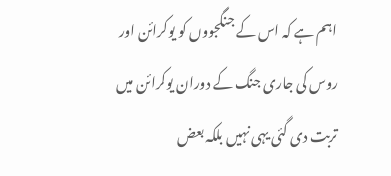اہم ہے کہ اس کے جنگجووں کو یوکرائن اور روس کی جاری جنگ کے دوران یوکرائن میں تربت دی گئی یہی نہیں بلکہ بعض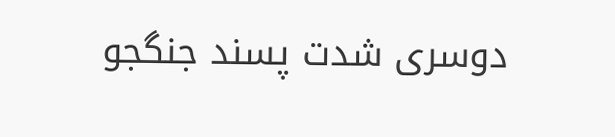دوسری شدت پسند جنگجو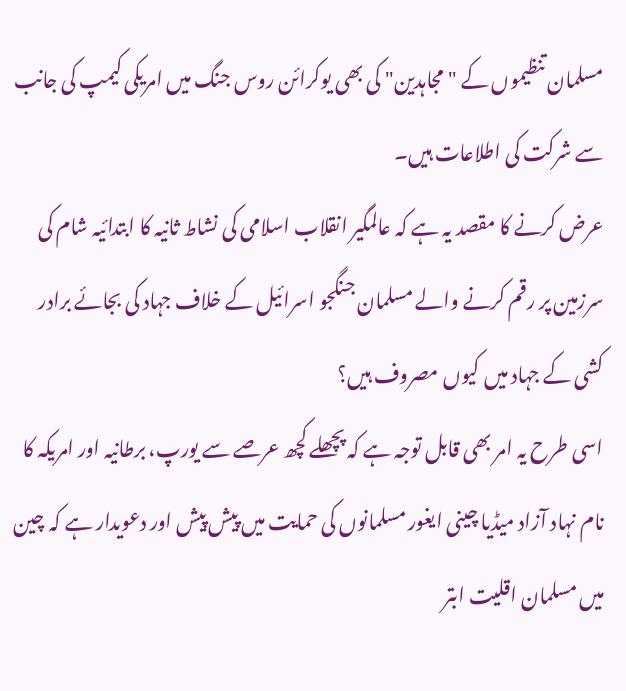مسلمان تنظیموں کے "مجاہدین" کی بھی یوکرائن روس جنگ میں امریکی کیمپ کی جانب سے شرکت کی اطلاعات ہیں۔
عرض کرنے کا مقصد یہ ہے کہ عالمگیر انقلاب اسلامی کی نشاط ثانیہ کا ابتدائیہ شام کی سرزمین پر رقم کرنے والے مسلمان جنگجو اسرائیل کے خلاف جہاد کی بجائے برادر کشی کے جہاد میں کیوں مصروف ہیں؟
اسی طرح یہ امر بھی قابل توجہ ہے کہ پچھلے کچھ عرصے سے یورپ، برطانیہ اور امریکہ کا نام نہاد آزاد میڈیا چینی ایغور مسلمانوں کی حمایت میں پیش پیش اور دعویدار ہے کہ چین میں مسلمان اقلیت ابتر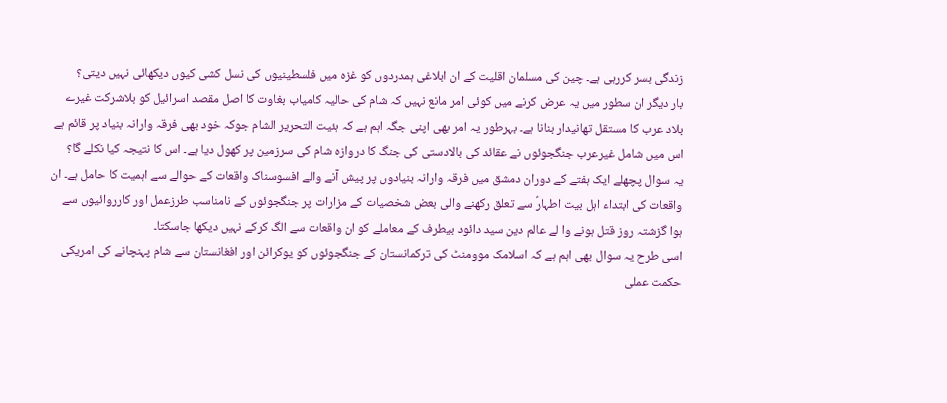زندگی بسر کررہی ہے۔ چین کی مسلمان اقلیت کے ان ابلاغی ہمدردوں کو غزہ میں فلسطینیوں کی نسل کشی کیوں دیکھائی نہیں دیتی؟
بار دیگر ان سطور میں یہ عرض کرنے میں کوئی امر مانع نہیں کہ شام کی حالیہ کامیاب بغاوت کا اصل مقصد اسرائیل کو بلاشرکت غیرے بلاد عرب کا مستقل تھانیدار بنانا ہے۔ بہرطور یہ امر بھی اپنی جگہ اہم ہے کہ ہئیت التحریر الشام جوکہ خود بھی فرقہ وارانہ بنیاد پر قائم ہے اس میں شامل غیرعرب جنگجوئوں نے عقائد کی بالادستی کی جنگ کا دروازہ شام کی سرزمین پر کھول دیا ہے۔ اس کا نتیجہ کیا نکلے گا؟
یہ سوال پچھلے ایک ہفتے کے دوران دمشق میں فرقہ وارانہ بنیادوں پر پیش آنے والے افسوسناک واقعات کے حوالے سے اہمیت کا حامل ہے۔ ان واقعات کی ابتداء اہل بیت اطہارؑ سے تعلق رکھنے والی بعض شخصیات کے مزارات پر جنگجوئوں کے نامناسب طرزعمل اور کارروائیوں سے ہوا گزشتہ روز قتل ہونے وا لے عالم دین سید دائود بیطرف کے معاملے کو ان واقعات سے الگ کرکے نہیں دیکھا جاسکتا۔
اسی طرح یہ سوال بھی اہم ہے کہ اسلامک موومنٹ کی ترکمانستان کے جنگجوئوں کو یوکرائن اور افغانستان سے شام پہنچانے کی امریکی حکمت عملی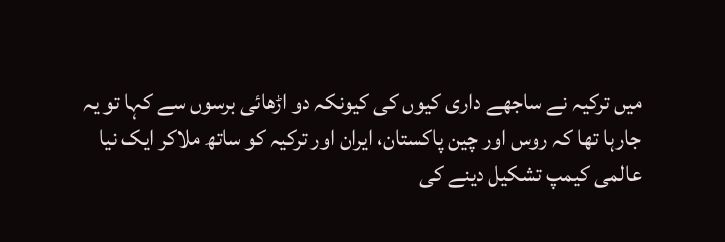میں ترکیہ نے ساجھے داری کیوں کی کیونکہ دو اڑھائی برسوں سے کہا تو یہ جارہا تھا کہ روس اور چین پاکستان، ایران اور ترکیہ کو ساتھ ملاکر ایک نیا عالمی کیمپ تشکیل دینے کی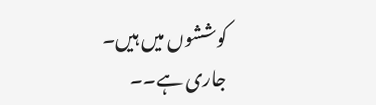کوششوں میں ہیں۔
جاری ہے۔۔